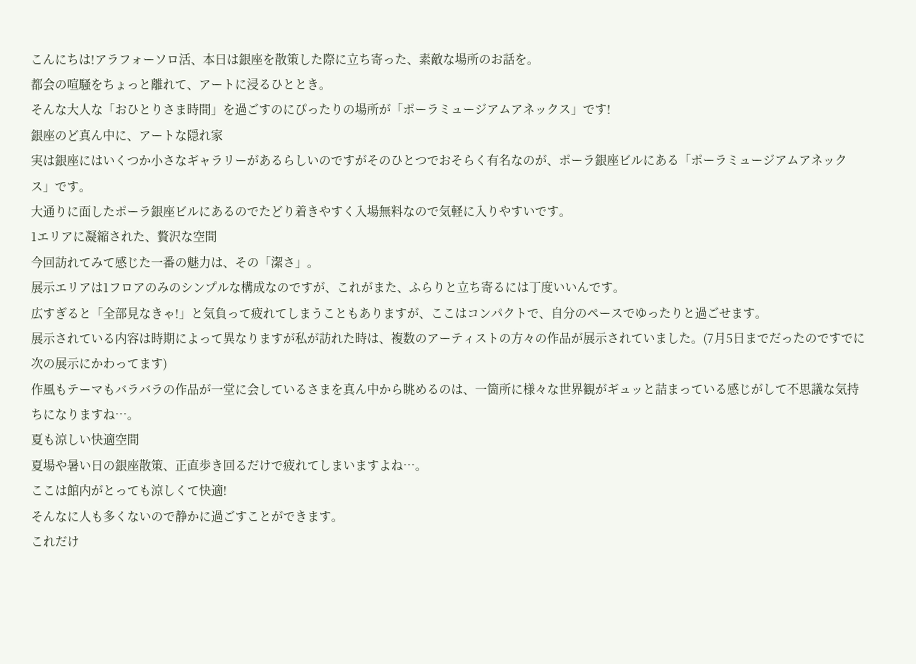こんにちは!アラフォーソロ活、本日は銀座を散策した際に立ち寄った、素敵な場所のお話を。
都会の喧騒をちょっと離れて、アートに浸るひととき。
そんな大人な「おひとりさま時間」を過ごすのにぴったりの場所が「ポーラミュージアムアネックス」です!
銀座のど真ん中に、アートな隠れ家
実は銀座にはいくつか小さなギャラリーがあるらしいのですがそのひとつでおそらく有名なのが、ポーラ銀座ビルにある「ポーラミュージアムアネックス」です。
大通りに面したポーラ銀座ビルにあるのでたどり着きやすく入場無料なので気軽に入りやすいです。
1エリアに凝縮された、贅沢な空間
今回訪れてみて感じた一番の魅力は、その「潔さ」。
展示エリアは1フロアのみのシンプルな構成なのですが、これがまた、ふらりと立ち寄るには丁度いいんです。
広すぎると「全部見なきゃ!」と気負って疲れてしまうこともありますが、ここはコンパクトで、自分のペースでゆったりと過ごせます。
展示されている内容は時期によって異なりますが私が訪れた時は、複数のアーティストの方々の作品が展示されていました。(7月5日までだったのですでに次の展示にかわってます)
作風もテーマもバラバラの作品が一堂に会しているさまを真ん中から眺めるのは、一箇所に様々な世界観がギュッと詰まっている感じがして不思議な気持ちになりますね…。
夏も涼しい快適空間
夏場や暑い日の銀座散策、正直歩き回るだけで疲れてしまいますよね…。
ここは館内がとっても涼しくて快適!
そんなに人も多くないので静かに過ごすことができます。
これだけ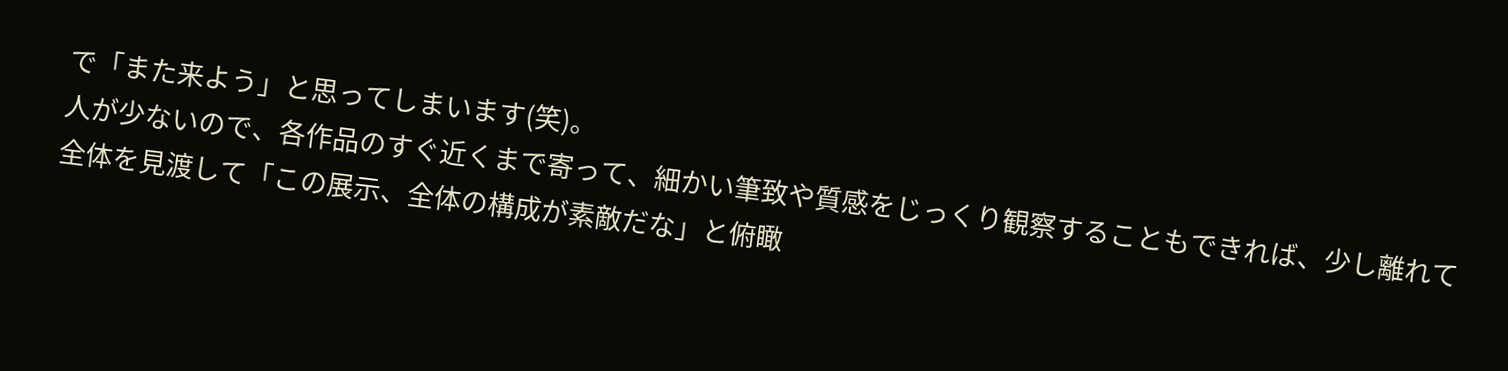で「また来よう」と思ってしまいます(笑)。
人が少ないので、各作品のすぐ近くまで寄って、細かい筆致や質感をじっくり観察することもできれば、少し離れて全体を見渡して「この展示、全体の構成が素敵だな」と俯瞰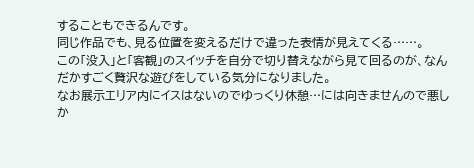することもできるんです。
同じ作品でも、見る位置を変えるだけで違った表情が見えてくる……。
この「没入」と「客観」のスイッチを自分で切り替えながら見て回るのが、なんだかすごく贅沢な遊びをしている気分になりました。
なお展示エリア内にイスはないのでゆっくり休憩…には向きませんので悪しか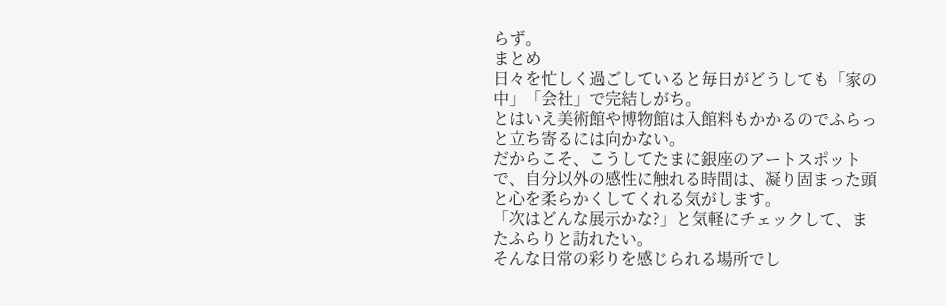らず。
まとめ
日々を忙しく過ごしていると毎日がどうしても「家の中」「会社」で完結しがち。
とはいえ美術館や博物館は入館料もかかるのでふらっと立ち寄るには向かない。
だからこそ、こうしてたまに銀座のアートスポットで、自分以外の感性に触れる時間は、凝り固まった頭と心を柔らかくしてくれる気がします。
「次はどんな展示かな?」と気軽にチェックして、またふらりと訪れたい。
そんな日常の彩りを感じられる場所でし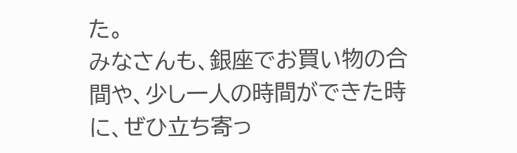た。
みなさんも、銀座でお買い物の合間や、少し一人の時間ができた時に、ぜひ立ち寄っ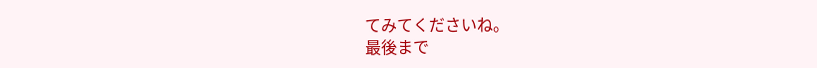てみてくださいね。
最後まで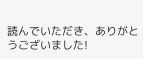読んでいただき、ありがとうございました!